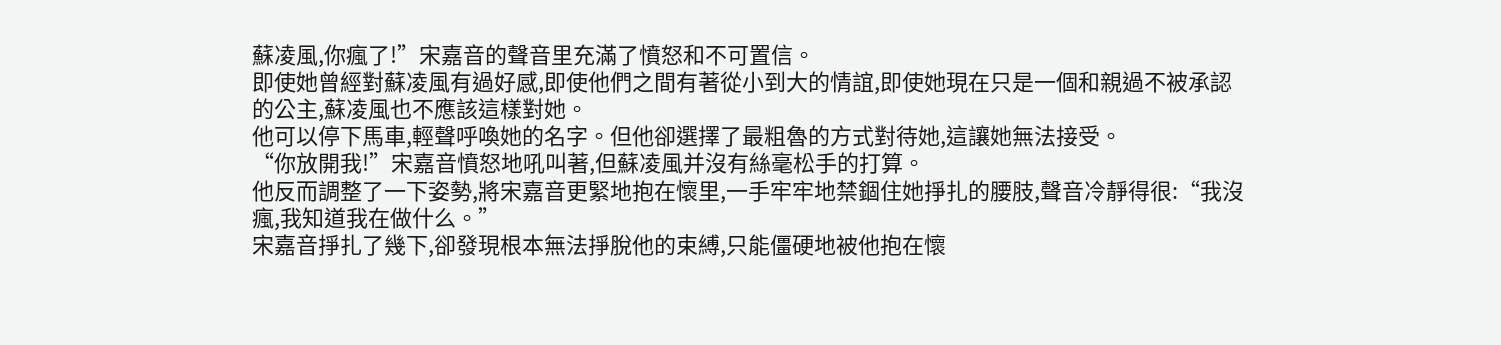蘇凌風,你瘋了!”宋嘉音的聲音里充滿了憤怒和不可置信。
即使她曾經對蘇凌風有過好感,即使他們之間有著從小到大的情誼,即使她現在只是一個和親過不被承認的公主,蘇凌風也不應該這樣對她。
他可以停下馬車,輕聲呼喚她的名字。但他卻選擇了最粗魯的方式對待她,這讓她無法接受。
“你放開我!”宋嘉音憤怒地吼叫著,但蘇凌風并沒有絲毫松手的打算。
他反而調整了一下姿勢,將宋嘉音更緊地抱在懷里,一手牢牢地禁錮住她掙扎的腰肢,聲音冷靜得很:“我沒瘋,我知道我在做什么。”
宋嘉音掙扎了幾下,卻發現根本無法掙脫他的束縛,只能僵硬地被他抱在懷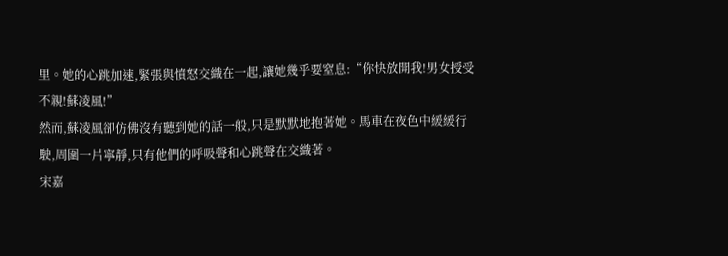里。她的心跳加速,緊張與憤怒交織在一起,讓她幾乎要窒息:“你快放開我!男女授受不親!蘇凌風!”
然而,蘇凌風卻仿佛沒有聽到她的話一般,只是默默地抱著她。馬車在夜色中緩緩行駛,周圍一片寧靜,只有他們的呼吸聲和心跳聲在交織著。
宋嘉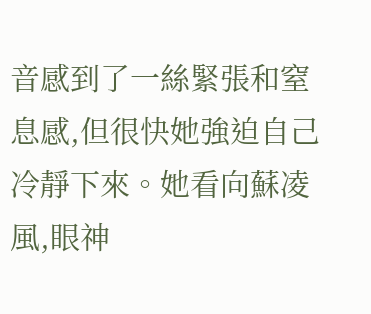音感到了一絲緊張和窒息感,但很快她強迫自己冷靜下來。她看向蘇凌風,眼神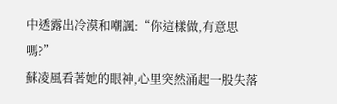中透露出冷漠和嘲諷:“你這樣做,有意思嗎?”
蘇凌風看著她的眼神,心里突然涌起一股失落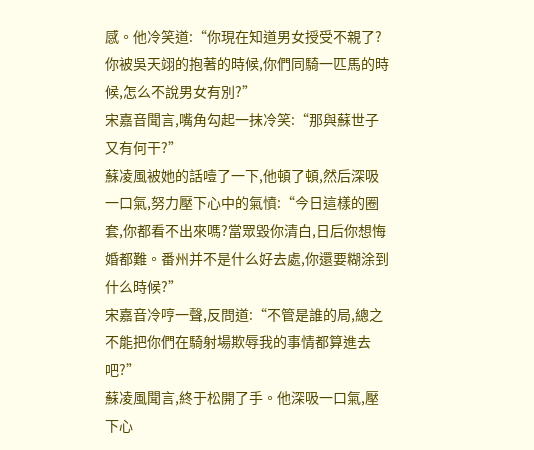感。他冷笑道:“你現在知道男女授受不親了?你被吳天翊的抱著的時候,你們同騎一匹馬的時候,怎么不說男女有別?”
宋嘉音聞言,嘴角勾起一抹冷笑:“那與蘇世子又有何干?”
蘇凌風被她的話噎了一下,他頓了頓,然后深吸一口氣,努力壓下心中的氣憤:“今日這樣的圈套,你都看不出來嗎?當眾毀你清白,日后你想悔婚都難。番州并不是什么好去處,你還要糊涂到什么時候?”
宋嘉音冷哼一聲,反問道:“不管是誰的局,總之不能把你們在騎射場欺辱我的事情都算進去吧?”
蘇凌風聞言,終于松開了手。他深吸一口氣,壓下心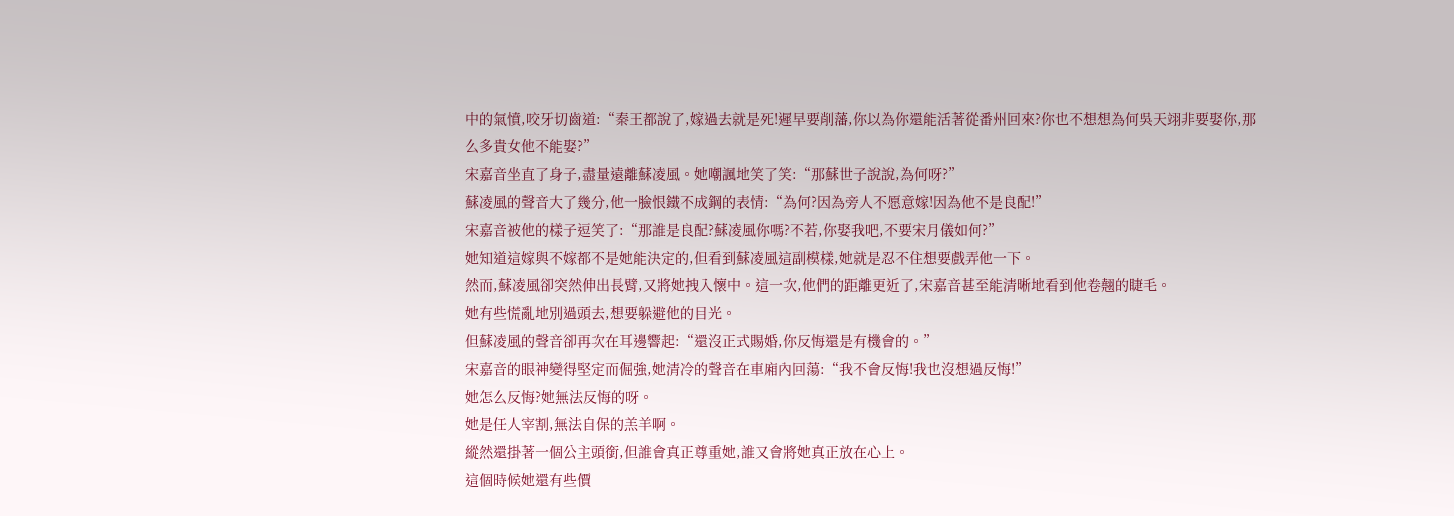中的氣憤,咬牙切齒道:“秦王都說了,嫁過去就是死!遲早要削藩,你以為你還能活著從番州回來?你也不想想為何吳天翊非要娶你,那么多貴女他不能娶?”
宋嘉音坐直了身子,盡量遠離蘇凌風。她嘲諷地笑了笑:“那蘇世子說說,為何呀?”
蘇凌風的聲音大了幾分,他一臉恨鐵不成鋼的表情:“為何?因為旁人不愿意嫁!因為他不是良配!”
宋嘉音被他的樣子逗笑了:“那誰是良配?蘇凌風你嗎?不若,你娶我吧,不要宋月儀如何?”
她知道這嫁與不嫁都不是她能決定的,但看到蘇凌風這副模樣,她就是忍不住想要戲弄他一下。
然而,蘇凌風卻突然伸出長臂,又將她拽入懷中。這一次,他們的距離更近了,宋嘉音甚至能清晰地看到他卷翹的睫毛。
她有些慌亂地別過頭去,想要躲避他的目光。
但蘇凌風的聲音卻再次在耳邊響起:“還沒正式賜婚,你反悔還是有機會的。”
宋嘉音的眼神變得堅定而倔強,她清冷的聲音在車廂內回蕩:“我不會反悔!我也沒想過反悔!”
她怎么反悔?她無法反悔的呀。
她是任人宰割,無法自保的羔羊啊。
縱然還掛著一個公主頭銜,但誰會真正尊重她,誰又會將她真正放在心上。
這個時候她還有些價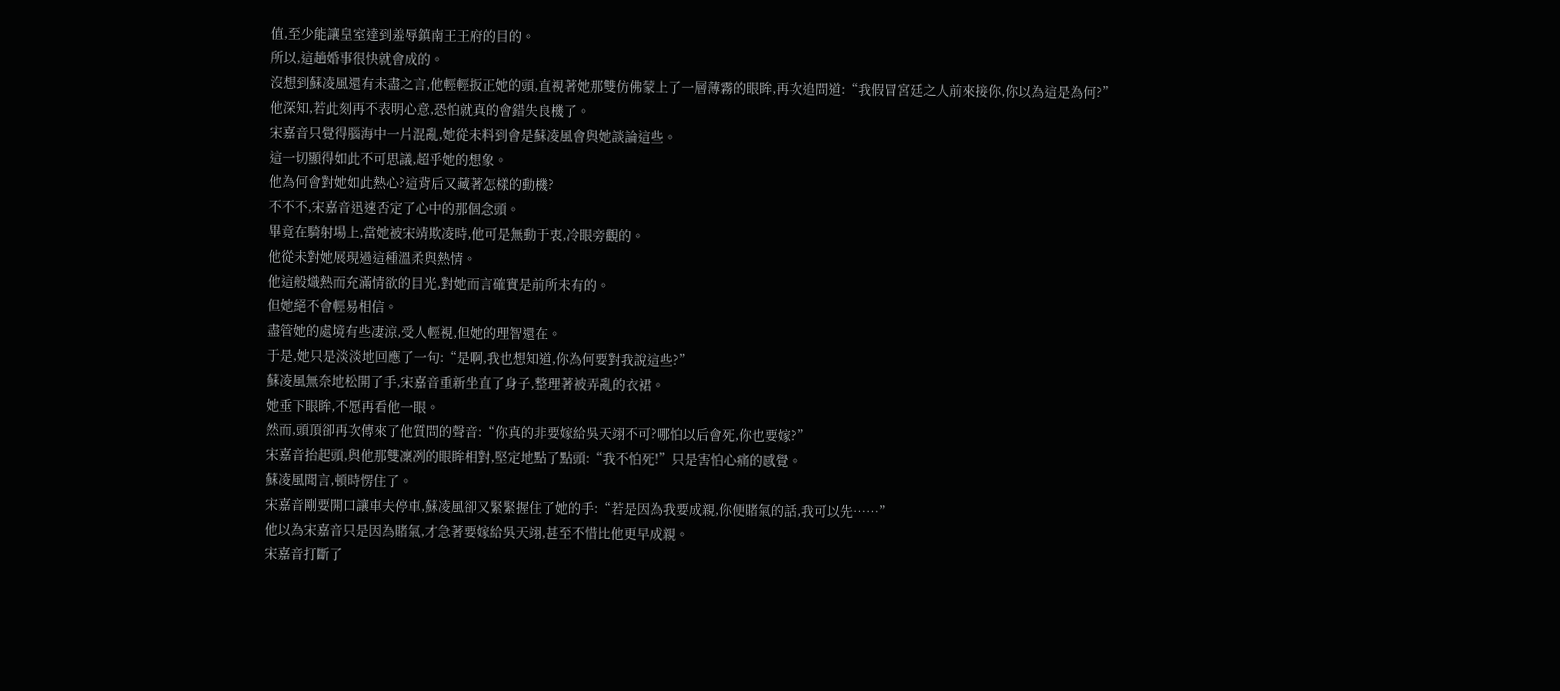值,至少能讓皇室達到羞辱鎮南王王府的目的。
所以,這趟婚事很快就會成的。
沒想到蘇凌風還有未盡之言,他輕輕扳正她的頭,直視著她那雙仿佛蒙上了一層薄霧的眼眸,再次追問道:“我假冒宮廷之人前來接你,你以為這是為何?”
他深知,若此刻再不表明心意,恐怕就真的會錯失良機了。
宋嘉音只覺得腦海中一片混亂,她從未料到會是蘇凌風會與她談論這些。
這一切顯得如此不可思議,超乎她的想象。
他為何會對她如此熱心?這背后又藏著怎樣的動機?
不不不,宋嘉音迅速否定了心中的那個念頭。
畢竟在騎射場上,當她被宋靖欺凌時,他可是無動于衷,冷眼旁觀的。
他從未對她展現過這種溫柔與熱情。
他這般熾熱而充滿情欲的目光,對她而言確實是前所未有的。
但她絕不會輕易相信。
盡管她的處境有些凄涼,受人輕視,但她的理智還在。
于是,她只是淡淡地回應了一句:“是啊,我也想知道,你為何要對我說這些?”
蘇凌風無奈地松開了手,宋嘉音重新坐直了身子,整理著被弄亂的衣裙。
她垂下眼眸,不愿再看他一眼。
然而,頭頂卻再次傳來了他質問的聲音:“你真的非要嫁給吳天翊不可?哪怕以后會死,你也要嫁?”
宋嘉音抬起頭,與他那雙凜冽的眼眸相對,堅定地點了點頭:“我不怕死!”只是害怕心痛的感覺。
蘇凌風聞言,頓時愣住了。
宋嘉音剛要開口讓車夫停車,蘇凌風卻又緊緊握住了她的手:“若是因為我要成親,你便賭氣的話,我可以先……”
他以為宋嘉音只是因為賭氣,才急著要嫁給吳天翊,甚至不惜比他更早成親。
宋嘉音打斷了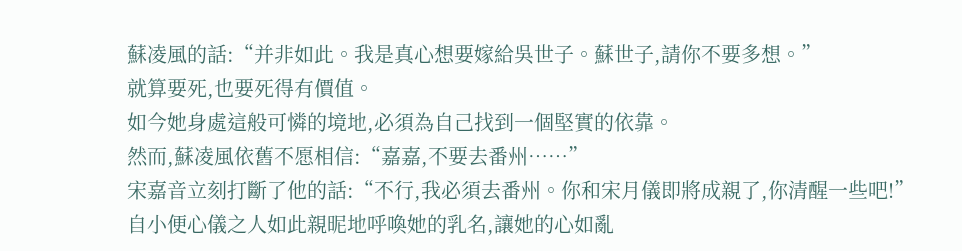蘇凌風的話:“并非如此。我是真心想要嫁給吳世子。蘇世子,請你不要多想。”
就算要死,也要死得有價值。
如今她身處這般可憐的境地,必須為自己找到一個堅實的依靠。
然而,蘇凌風依舊不愿相信:“嘉嘉,不要去番州……”
宋嘉音立刻打斷了他的話:“不行,我必須去番州。你和宋月儀即將成親了,你清醒一些吧!”
自小便心儀之人如此親昵地呼喚她的乳名,讓她的心如亂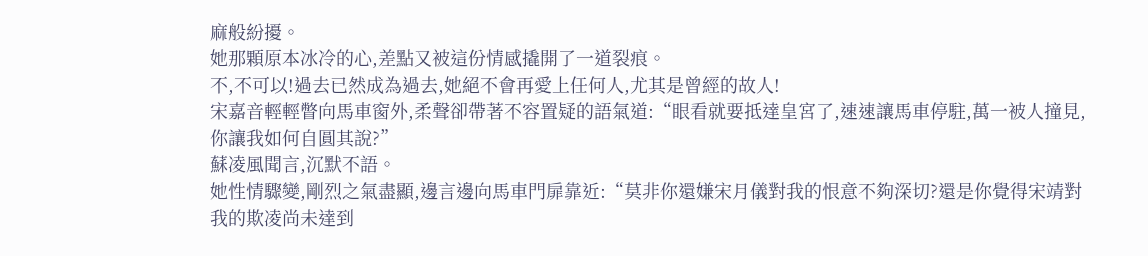麻般紛擾。
她那顆原本冰冷的心,差點又被這份情感撬開了一道裂痕。
不,不可以!過去已然成為過去,她絕不會再愛上任何人,尤其是曾經的故人!
宋嘉音輕輕瞥向馬車窗外,柔聲卻帶著不容置疑的語氣道:“眼看就要抵達皇宮了,速速讓馬車停駐,萬一被人撞見,你讓我如何自圓其說?”
蘇凌風聞言,沉默不語。
她性情驟變,剛烈之氣盡顯,邊言邊向馬車門扉靠近:“莫非你還嫌宋月儀對我的恨意不夠深切?還是你覺得宋靖對我的欺凌尚未達到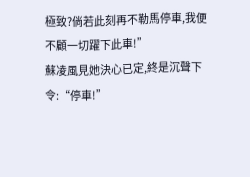極致?倘若此刻再不勒馬停車,我便不顧一切躍下此車!”
蘇凌風見她決心已定,終是沉聲下令:“停車!”